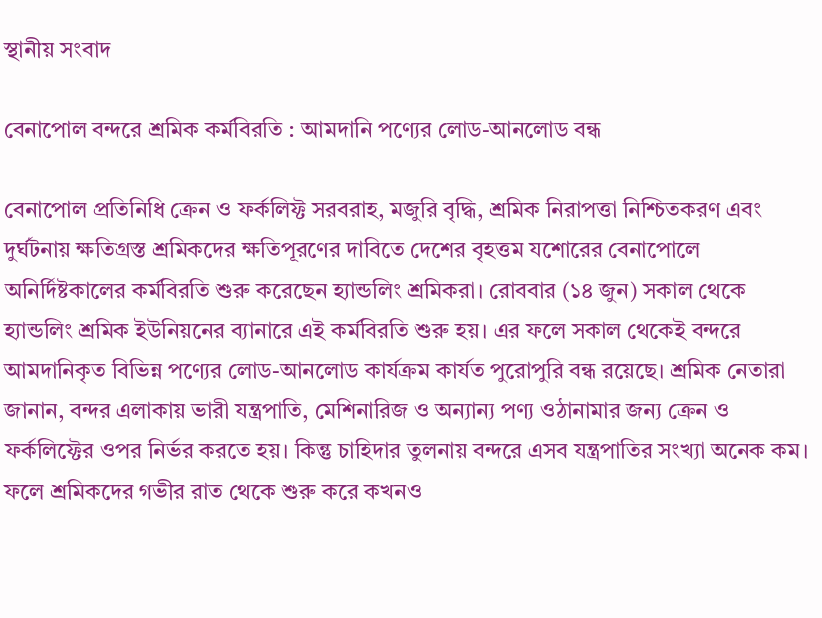স্থানীয় সংবাদ

বেনাপোল বন্দরে শ্রমিক কর্মবিরতি : আমদানি পণ্যের লোড-আনলোড বন্ধ

বেনাপোল প্রতিনিধি ক্রেন ও ফর্কলিফ্ট সরবরাহ, মজুরি বৃদ্ধি, শ্রমিক নিরাপত্তা নিশ্চিতকরণ এবং দুর্ঘটনায় ক্ষতিগ্রস্ত শ্রমিকদের ক্ষতিপূরণের দাবিতে দেশের বৃহত্তম যশোরের বেনাপোলে অনির্দিষ্টকালের কর্মবিরতি শুরু করেছেন হ্যান্ডলিং শ্রমিকরা। রোববার (১৪ জুন) সকাল থেকে হ্যান্ডলিং শ্রমিক ইউনিয়নের ব্যানারে এই কর্মবিরতি শুরু হয়। এর ফলে সকাল থেকেই বন্দরে আমদানিকৃত বিভিন্ন পণ্যের লোড-আনলোড কার্যক্রম কার্যত পুরোপুরি বন্ধ রয়েছে। শ্রমিক নেতারা জানান, বন্দর এলাকায় ভারী যন্ত্রপাতি, মেশিনারিজ ও অন্যান্য পণ্য ওঠানামার জন্য ক্রেন ও ফর্কলিফ্টের ওপর নির্ভর করতে হয়। কিন্তু চাহিদার তুলনায় বন্দরে এসব যন্ত্রপাতির সংখ্যা অনেক কম। ফলে শ্রমিকদের গভীর রাত থেকে শুরু করে কখনও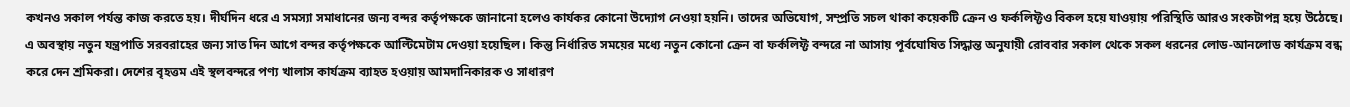কখনও সকাল পর্যন্ত কাজ করতে হয়। দীর্ঘদিন ধরে এ সমস্যা সমাধানের জন্য বন্দর কর্তৃপক্ষকে জানানো হলেও কার্যকর কোনো উদ্যোগ নেওয়া হয়নি। তাদের অভিযোগ, সম্প্রতি সচল থাকা কয়েকটি ক্রেন ও ফর্কলিফ্টও বিকল হয়ে যাওয়ায় পরিস্থিতি আরও সংকটাপন্ন হয়ে উঠেছে। এ অবস্থায় নতুন যন্ত্রপাতি সরবরাহের জন্য সাত দিন আগে বন্দর কর্তৃপক্ষকে আল্টিমেটাম দেওয়া হয়েছিল। কিন্তু নির্ধারিত সময়ের মধ্যে নতুন কোনো ক্রেন বা ফর্কলিফ্ট বন্দরে না আসায় পূর্বঘোষিত সিদ্ধান্ত অনুযায়ী রোববার সকাল থেকে সকল ধরনের লোড-আনলোড কার্যক্রম বন্ধ করে দেন শ্রমিকরা। দেশের বৃহত্তম এই স্থলবন্দরে পণ্য খালাস কার্যক্রম ব্যাহত হওয়ায় আমদানিকারক ও সাধারণ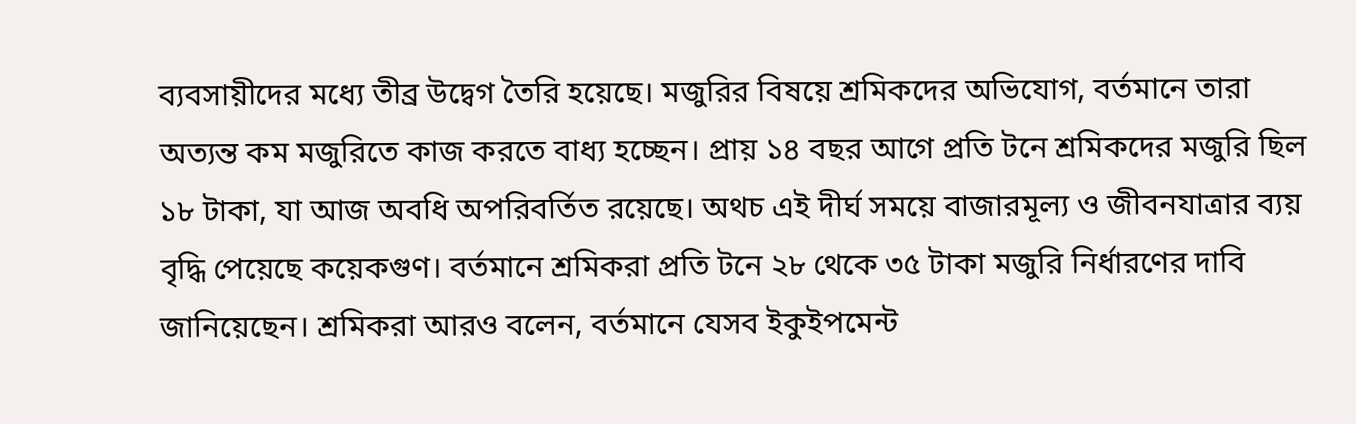ব্যবসায়ীদের মধ্যে তীব্র উদ্বেগ তৈরি হয়েছে। মজুরির বিষয়ে শ্রমিকদের অভিযোগ, বর্তমানে তারা অত্যন্ত কম মজুরিতে কাজ করতে বাধ্য হচ্ছেন। প্রায় ১৪ বছর আগে প্রতি টনে শ্রমিকদের মজুরি ছিল ১৮ টাকা, যা আজ অবধি অপরিবর্তিত রয়েছে। অথচ এই দীর্ঘ সময়ে বাজারমূল্য ও জীবনযাত্রার ব্যয় বৃদ্ধি পেয়েছে কয়েকগুণ। বর্তমানে শ্রমিকরা প্রতি টনে ২৮ থেকে ৩৫ টাকা মজুরি নির্ধারণের দাবি জানিয়েছেন। শ্রমিকরা আরও বলেন, বর্তমানে যেসব ইকুইপমেন্ট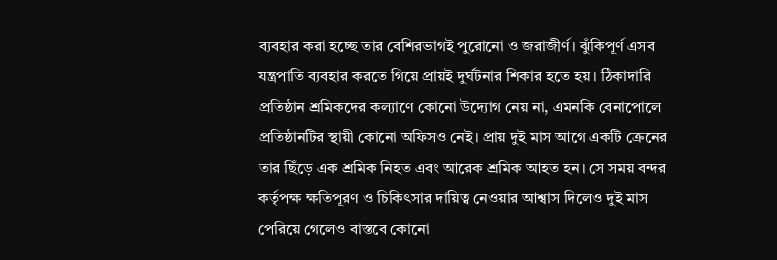ব্যবহার করা হচ্ছে তার বেশিরভাগই পুরোনো ও জরাজীর্ণ। ঝুঁকিপূর্ণ এসব যন্ত্রপাতি ব্যবহার করতে গিয়ে প্রায়ই দুর্ঘটনার শিকার হতে হয়। ঠিকাদারি প্রতিষ্ঠান শ্রমিকদের কল্যাণে কোনো উদ্যোগ নেয় না, এমনকি বেনাপোলে প্রতিষ্ঠানটির স্থায়ী কোনো অফিসও নেই। প্রায় দুই মাস আগে একটি ক্রেনের তার ছিঁড়ে এক শ্রমিক নিহত এবং আরেক শ্রমিক আহত হন। সে সময় বন্দর কর্তৃপক্ষ ক্ষতিপূরণ ও চিকিৎসার দায়িত্ব নেওয়ার আশ্বাস দিলেও দুই মাস পেরিয়ে গেলেও বাস্তবে কোনো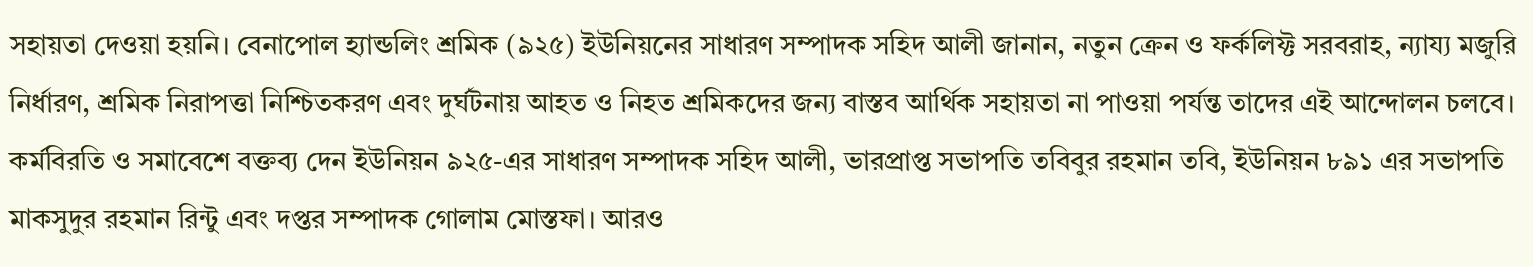সহায়তা দেওয়া হয়নি। বেনাপোল হ্যান্ডলিং শ্রমিক (৯২৫) ইউনিয়নের সাধারণ সম্পাদক সহিদ আলী জানান, নতুন ক্রেন ও ফর্কলিফ্ট সরবরাহ, ন্যায্য মজুরি নির্ধারণ, শ্রমিক নিরাপত্তা নিশ্চিতকরণ এবং দুর্ঘটনায় আহত ও নিহত শ্রমিকদের জন্য বাস্তব আর্থিক সহায়তা না পাওয়া পর্যন্ত তাদের এই আন্দোলন চলবে। কর্মবিরতি ও সমাবেশে বক্তব্য দেন ইউনিয়ন ৯২৫-এর সাধারণ সম্পাদক সহিদ আলী, ভারপ্রাপ্ত সভাপতি তবিবুর রহমান তবি, ইউনিয়ন ৮৯১ এর সভাপতি মাকসুদুর রহমান রিন্টু এবং দপ্তর সম্পাদক গোলাম মোস্তফা। আরও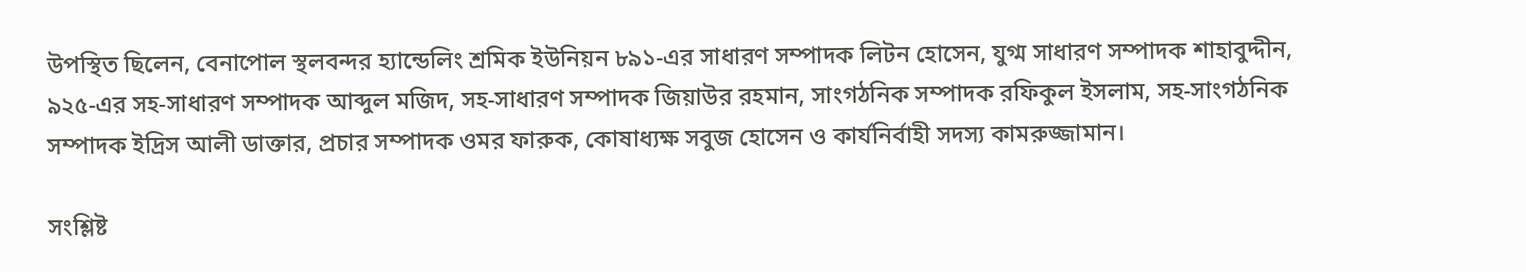উপস্থিত ছিলেন, বেনাপোল স্থলবন্দর হ্যান্ডেলিং শ্রমিক ইউনিয়ন ৮৯১-এর সাধারণ সম্পাদক লিটন হোসেন, যুগ্ম সাধারণ সম্পাদক শাহাবুদ্দীন, ৯২৫-এর সহ-সাধারণ সম্পাদক আব্দুল মজিদ, সহ-সাধারণ সম্পাদক জিয়াউর রহমান, সাংগঠনিক সম্পাদক রফিকুল ইসলাম, সহ-সাংগঠনিক সম্পাদক ইদ্রিস আলী ডাক্তার, প্রচার সম্পাদক ওমর ফারুক, কোষাধ্যক্ষ সবুজ হোসেন ও কার্যনির্বাহী সদস্য কামরুজ্জামান।

সংশ্লিষ্ট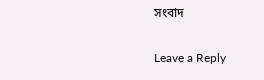সংবাদ

Leave a Reply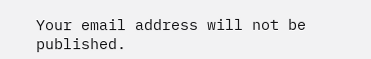Your email address will not be published.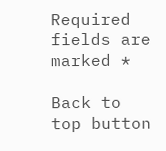Required fields are marked *

Back to top button